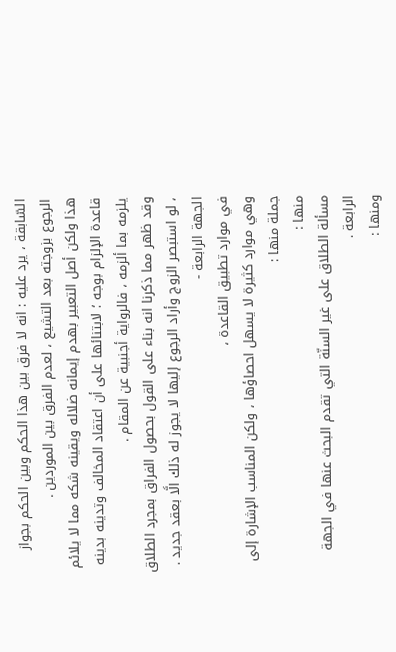السّابقة ، يرد عليه : انه لا فرق بين هذا الحكم وبين الحكم بجواز الرجوع بزوجته بعد التشيع ، لعدم الفرق بين الموردين .
هذا ولكن أصل التعبير بهدم إيمانه ضلاله ويقينه شكه مما لا يلائم قاعدة الإلزام بوجه ؛ لابتنائها على أن اعتقاد المخالف وتدينه بدينه يلزمه بما ألزمه ، فالرواية أجنبية عن المقام .
وقد ظهر مما ذكرنا انه بناء على القول بحصول الفراق بمجرد الطلاق ، لو استبصر الزوج وأراد الرجوع إليها لا يجوز له ذلك الَّا بعقد جديد .
الجهة الرابعة -
في موارد تطبيق القاعدة ،
وهي موارد كثيرة لا يسهل احصاؤها ، ولكن المناسب الإشارة إلى جملة منها :
منها :
مسألة الطلاق على غير السنّة التي تقدم البحث عنها في الجهة الرابعة .
ومنها :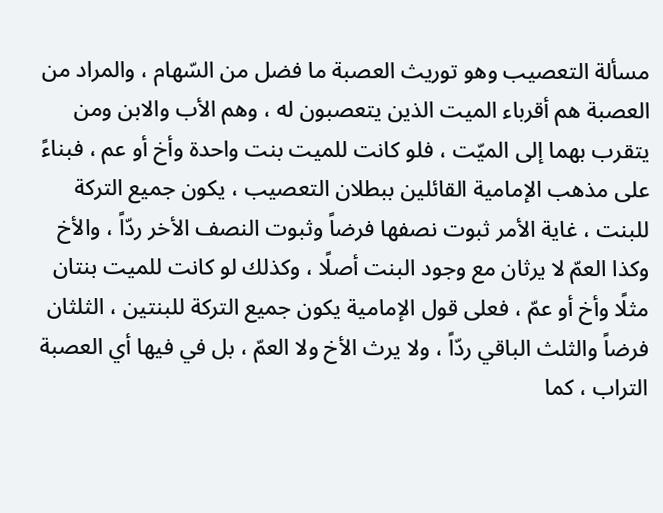مسألة التعصيب وهو توريث العصبة ما فضل من السّهام ، والمراد من العصبة هم أقرباء الميت الذين يتعصبون له ، وهم الأب والابن ومن يتقرب بهما إلى الميّت ، فلو كانت للميت بنت واحدة وأخ أو عم ، فبناءً على مذهب الإمامية القائلين ببطلان التعصيب ، يكون جميع التركة للبنت ، غاية الأمر ثبوت نصفها فرضاً وثبوت النصف الأخر ردّاً ، والأخ وكذا العمّ لا يرثان مع وجود البنت أصلًا ، وكذلك لو كانت للميت بنتان مثلًا وأخ أو عمّ ، فعلى قول الإمامية يكون جميع التركة للبنتين ، الثلثان فرضاً والثلث الباقي ردّاً ، ولا يرث الأخ ولا العمّ ، بل في فيها أي العصبة التراب ، كما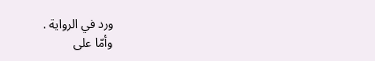ورد في الرواية .
وأمّا على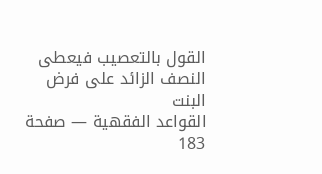القول بالتعصيب فيعطى النصف الزائد على فرض البنت
القواعد الفقهية — صفحة 183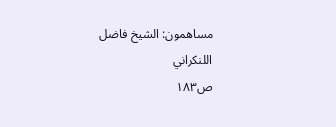مساهمون: الشيخ فاضل اللنكراني
ص١٨٣